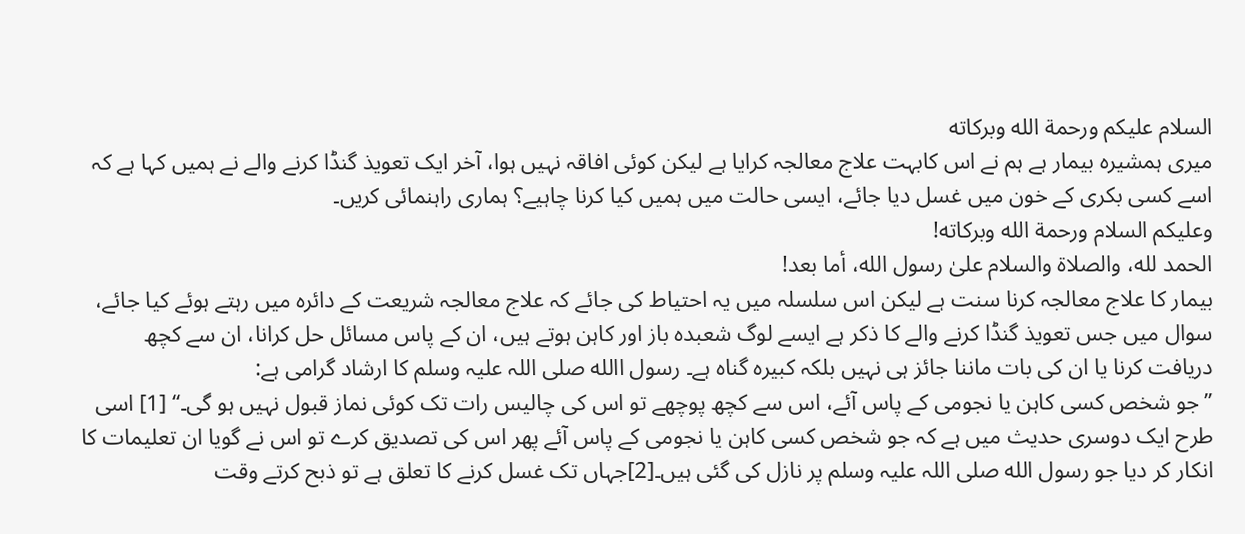السلام عليكم ورحمة الله وبركاته
میری ہمشیرہ بیمار ہے ہم نے اس کابہت علاج معالجہ کرایا ہے لیکن کوئی افاقہ نہیں ہوا، آخر ایک تعویذ گنڈا کرنے والے نے ہمیں کہا ہے کہ اسے کسی بکری کے خون میں غسل دیا جائے، ایسی حالت میں ہمیں کیا کرنا چاہیے؟ ہماری راہنمائی کریں۔
وعلیکم السلام ورحمة الله وبرکاته!
الحمد لله، والصلاة والسلام علىٰ رسول الله، أما بعد!
بیمار کا علاج معالجہ کرنا سنت ہے لیکن اس سلسلہ میں یہ احتیاط کی جائے کہ علاج معالجہ شریعت کے دائرہ میں رہتے ہوئے کیا جائے، سوال میں جس تعویذ گنڈا کرنے والے کا ذکر ہے ایسے لوگ شعبدہ باز اور کاہن ہوتے ہیں، ان کے پاس مسائل حل کرانا، ان سے کچھ دریافت کرنا یا ان کی بات ماننا جائز ہی نہیں بلکہ کبیرہ گناہ ہے۔ رسول االله صلی اللہ علیہ وسلم کا ارشاد گرامی ہے:
’’جو شخص کسی کاہن یا نجومی کے پاس آئے، اس سے کچھ پوچھے تو اس کی چالیس رات تک کوئی نماز قبول نہیں ہو گی۔‘‘ [1] اسی طرح ایک دوسری حدیث میں ہے کہ جو شخص کسی کاہن یا نجومی کے پاس آئے پھر اس کی تصدیق کرے تو اس نے گویا ان تعلیمات کا انکار کر دیا جو رسول الله صلی اللہ علیہ وسلم پر نازل کی گئی ہیں۔[2]جہاں تک غسل کرنے کا تعلق ہے تو ذبح کرتے وقت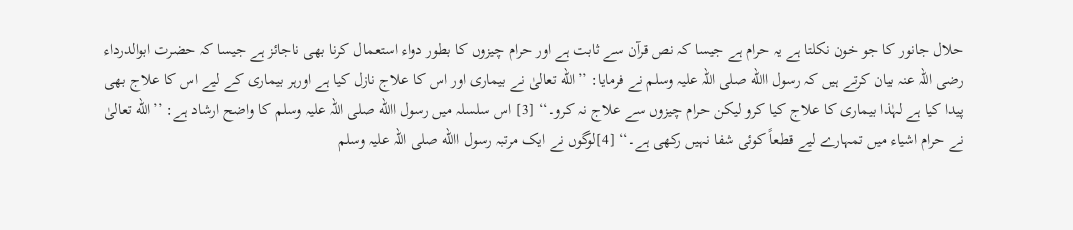حلال جانور کا جو خون نکلتا ہے یہ حرام ہے جیسا کہ نص قرآن سے ثابت ہے اور حرام چیزوں کا بطور دواء استعمال کرنا بھی ناجائز ہے جیسا کہ حضرت ابوالدرداء رضی اللہ عنہ بیان کرتے ہیں کہ رسول االله صلی اللہ علیہ وسلم نے فرمایا: ’’الله تعالیٰ نے بیماری اور اس کا علاج نازل کیا ہے اورہر بیماری کے لیے اس کا علاج بھی پیدا کیا ہے لہٰذا بیماری کا علاج کیا کرو لیکن حرام چیزوں سے علاج نہ کرو۔‘‘ [3] اس سلسلہ میں رسول االله صلی اللہ علیہ وسلم کا واضح ارشاد ہے: ’’الله تعالیٰ نے حرام اشیاء میں تمہارے لیے قطعاً کوئی شفا نہیں رکھی ہے۔‘‘ [4]لوگوں نے ایک مرتبہ رسول االله صلی اللہ علیہ وسلم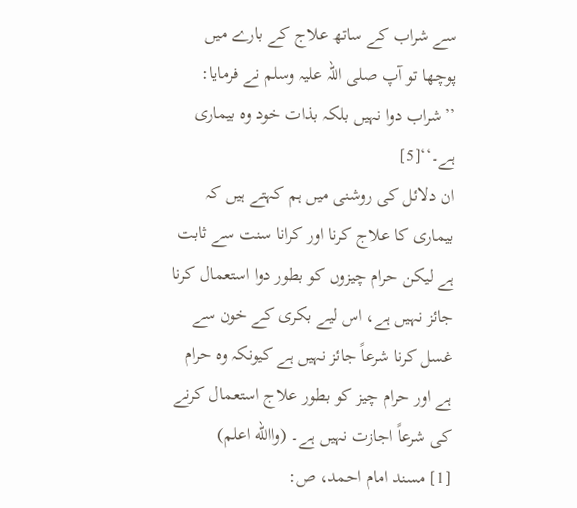سے شراب کے ساتھ علاج کے بارے میں پوچھا تو آپ صلی اللہ علیہ وسلم نے فرمایا: ’’شراب دوا نہیں بلکہ بذات خود وہ بیماری ہے۔‘‘[5]
ان دلائل کی روشنی میں ہم کہتے ہیں کہ بیماری کا علاج کرنا اور کرانا سنت سے ثابت ہے لیکن حرام چیزوں کو بطور دوا استعمال کرنا جائز نہیں ہے، اس لیے بکری کے خون سے غسل کرنا شرعاً جائز نہیں ہے کیونکہ وہ حرام ہے اور حرام چیز کو بطور علاج استعمال کرنے کی شرعاً اجازت نہیں ہے۔ (واالله اعلم)
[1] مسند امام احمد، ص: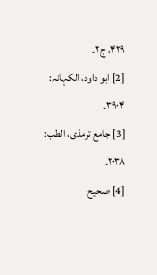۴۲۹، ج۲۔
[2] ابو داود، الکہانہ: ۳۹۰۴۔
[3] جامع ترمذی، الطب: ۲۰۳۸۔
[4] صحیح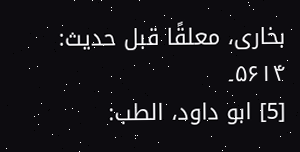بخاری، معلقًا قبل حدیث: ۵۶۱۴۔
[5] ابو داود، الطب: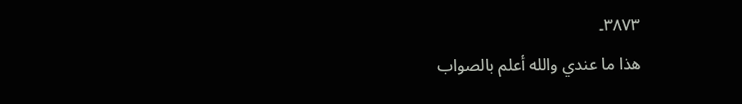۳۸۷۳۔
ھذا ما عندي والله أعلم بالصواب